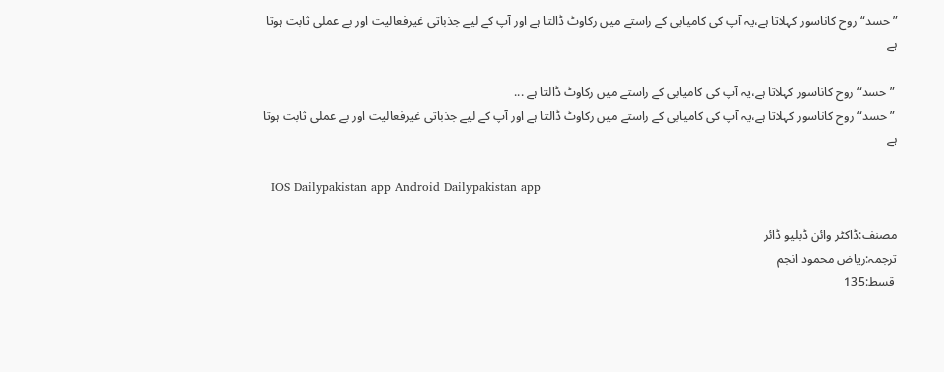”حسد“ روح کاناسور کہلاتا ہے،یہ آپ کی کامیابی کے راستے میں رکاوٹ ڈالتا ہے اور آپ کے لیے جذباتی غیرفعالیت اور بے عملی ثابت ہوتا ہے

 ”حسد“ روح کاناسور کہلاتا ہے،یہ آپ کی کامیابی کے راستے میں رکاوٹ ڈالتا ہے ...
 ”حسد“ روح کاناسور کہلاتا ہے،یہ آپ کی کامیابی کے راستے میں رکاوٹ ڈالتا ہے اور آپ کے لیے جذباتی غیرفعالیت اور بے عملی ثابت ہوتا ہے

  IOS Dailypakistan app Android Dailypakistan app

مصنف:ڈاکٹر وائن ڈبلیو ڈائر
ترجمہ:ریاض محمود انجم
 قسط:135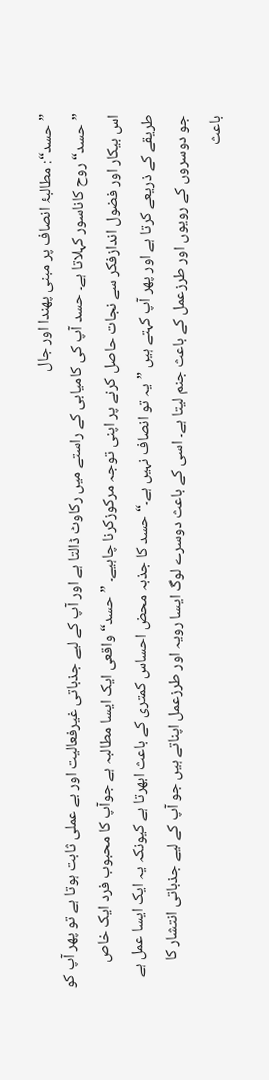”حسد“: مطالبۂ انصاف پر مبنی پھندا اور جال
”حسد“ روح کاناسور کہلاتا ہے۔ حسد آپ کی کامیابی کے راستے میں رکاوٹ ڈالتا ہے اور آپ کے لیے جذباتی غیرفعالیت اور بے عملی ثابت ہوتا ہے تو پھر آپ کو اس بیکار اور فضول اندازفکر سے نجات حاصل کرنے پر اپنی توجہ مرکوزکرنا چاہیے۔ ”حسد“ واقعی ایک ایسا مطالبہ ہے جوآپ کا محبوب فرد ایک خاص طریقے کے ذریعے کرتا ہے اور پھر آپ کہتے ہیں ”یہ تو انصاف نہیں ہے۔“ حسد کا جذبہ محض احساس کمتری کے باعث ابھرتا ہے کیونکہ یہ ایک ایسا عمل ہے جو دوسروں کے رویوں اور طرزعمل کے باعث جنم لیتا ہے۔ اسی کے باعث دوسرے لوگ ایسا رویہ اور طرزعمل اپناتے ہیں جو آپ کے لیے جذباتی انتشار کا باعث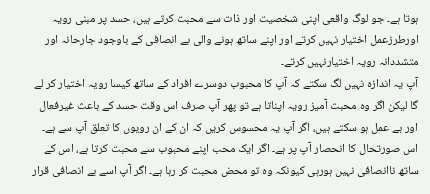ہوتا ہے۔ جو لوگ واقعی اپنی شخصیت اور ذات سے محبت کرتے ہیں، حسد پر مبنی رویہ اورطرزعمل اختیار نہیں کرتے اور اپنے ساتھ ہونے والی بے انصافی کے باوجود جارحانہ اور متشددانہ رویہ اختیارنہیں کرتے۔
آپ یہ اندازہ نہیں لگ سکتے کہ آپ کا محبوب دوسرے افراد کے ساتھ کیسا رویہ اختیار کر لے گا لیکن اگر وہ محبت آمیز رویہ اپناتا ہے تو پھر آپ صرف اس وقت حسد کے باعث غیرفعال اور بے عمل ہو سکتے ہیں، اگر آپ یہ محسوس کریں کہ ان کے ان رویوں کا تعلق آپ سے ہے۔ اس صورتحال کا انحصار آپ پر ہے۔ اگر ایک محب اپنے محبوب سے محبت کرتا ہے، اس کے ساتھ ناانصافی نہیں ہورہی کیونکہ وہ تو محض محبت کر رہا ہے۔ اگر آپ اسے بے انصافی قرار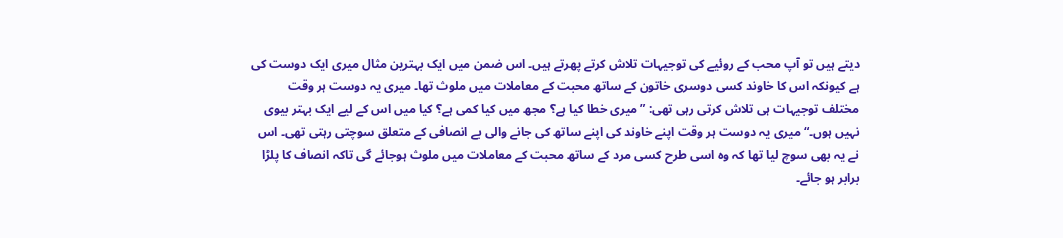دیتے ہیں تو آپ محب کے روئیے کی توجیہات تلاش کرتے پھرتے ہیں۔ اس ضمن میں ایک بہترین مثال میری ایک دوست کی ہے کیونکہ اس کا خاوند کسی دوسری خاتون کے ساتھ محبت کے معاملات میں ملوث تھا۔ میری یہ دوست ہر وقت مختلف توجیہات ہی تلاش کرتی رہی تھی: ”میری خطا کیا ہے؟ مجھ میں کیا کمی ہے؟ کیا میں اس کے لیے ایک بہتر بیوی نہیں ہوں۔“ میری یہ دوست ہر وقت اپنے خاوند کی اپنے ساتھ کی جانے والی بے انصافی کے متعلق سوچتی رہتی تھی۔ اس نے یہ بھی سوچ لیا تھا کہ وہ اسی طرح کسی مرد کے ساتھ محبت کے معاملات میں ملوث ہوجائے گی تاکہ انصاف کا پلڑا برابر ہو جائے۔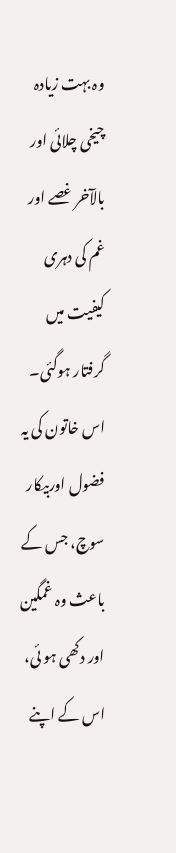وہ بہت زیادہ چیخی چلائی اور بالآخر غصے اور غم کی دہری کیفیت میں گرفتار ہوگئی۔
اس خاتون کی یہ فضول اوربیکار سوچ، جس کے باعث وہ غمگین اور دکھی ہو ئی، اس کے اپنے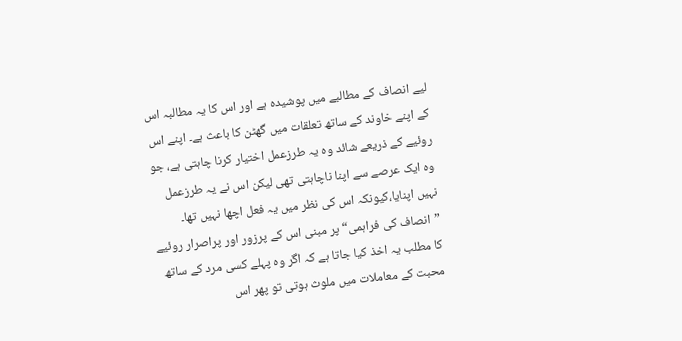لیے انصاف کے مطالبے میں پوشیدہ ہے اور اس کا یہ مطالبہ اس کے اپنے خاوند کے ساتھ تعلقات میں گھٹن کا باعث ہے۔ اپنے اس روئیے کے ذریعے شائد وہ یہ طرزعمل اختیار کرنا چاہتی ہے، جو وہ ایک عرصے سے اپنا ناچاہتی تھی لیکن اس نے یہ طرزعمل نہیں اپنایا،کیونکہ اس کی نظر میں یہ فعل اچھا نہیں تھا۔ ”انصاف کی فراہمی“ پر مبنی اس کے پرزور اور پراصرار روئیے کا مطلب یہ اخذ کیا جاتا ہے کہ اگر وہ پہلے کسی مرد کے ساتھ محبت کے معاملات میں ملوث ہوتی تو پھر اس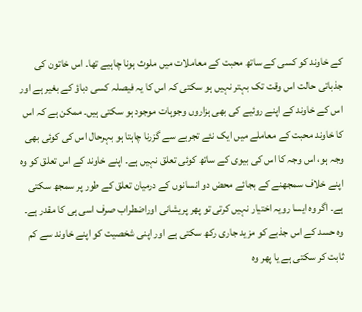کے خاوند کو کسی کے ساتھ محبت کے معاملات میں ملوث ہونا چاہیے تھا۔ اس خاتون کی جذباتی حالت اس وقت تک بہتر نہیں ہو سکتی کہ اس کا یہ فیصلہ کسی دباؤ کے بغیر ہے اور اس کے خاوند کے اپنے روئیے کی بھی ہزاروں وجوہات موجود ہو سکتی ہیں۔ ممکن ہے کہ اس کا خاوند محبت کے معاملے میں ایک نئے تجربے سے گزرنا چاہتا ہو بہرحال اس کی کوئی بھی وجہ ہو، اس وجہ کا اس کی بیوی کے ساتھ کوئی تعلق نہیں ہے۔ اپنے خاوند کے اس تعلق کو وہ اپنے خلاف سمجھنے کے بجائے محض دو انسانوں کے درمیان تعلق کے طور پر سمجھ سکتی ہے۔ اگر وہ ایسا رویہ اختیار نہیں کرتی تو پھر پریشانی اوراضطراب صرف اسی ہی کا مقدر ہے۔ وہ حسد کے اس جذبے کو مزید جاری رکھ سکتی ہے اور اپنی شخصیت کو اپنے خاوند سے کم ثابت کر سکتی ہے یا پھر وہ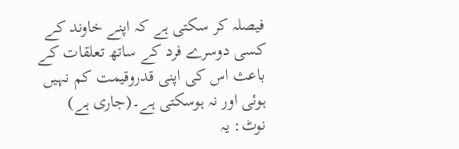فیصلہ کر سکتی ہے کہ اپنے خاوند کے کسی دوسرے فرد کے ساتھ تعلقات کے باعث اس کی اپنی قدروقیمت کم نہیں ہوئی اور نہ ہوسکتی ہے۔(جاری ہے)
نوٹ: یہ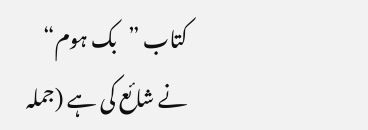کتاب ”بک ہوم“ نے شائع کی ہے (جملہ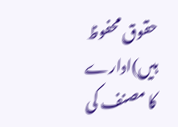حقوق محفوظ ہیں)ادارے کا مصنف کی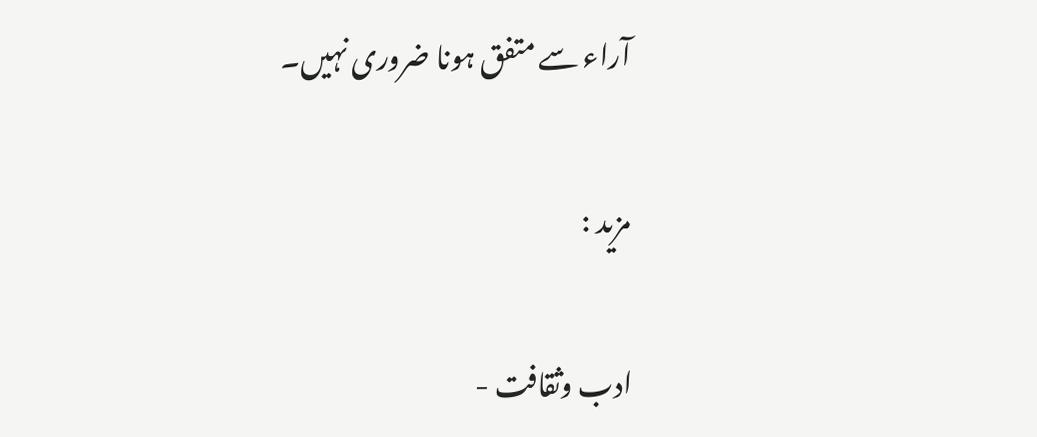آراء سے متفق ہونا ضروری نہیں۔

مزید :

ادب وثقافت -